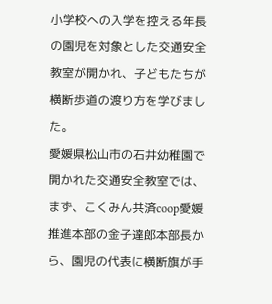小学校への入学を控える年長の園児を対象とした交通安全教室が開かれ、子どもたちが横断歩道の渡り方を学びました。
愛媛県松山市の石井幼稚園で開かれた交通安全教室では、まず、こくみん共済coop愛媛推進本部の金子達郎本部長から、園児の代表に横断旗が手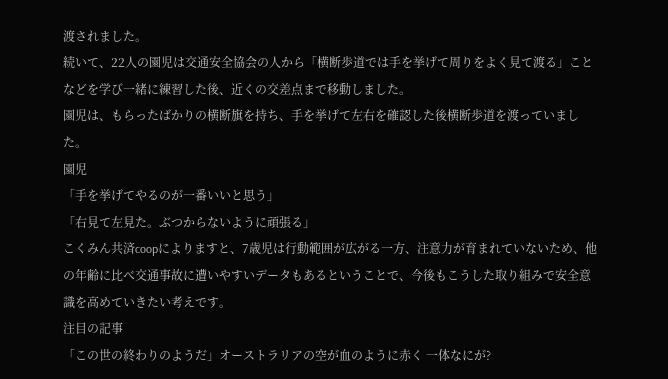渡されました。
続いて、22人の園児は交通安全協会の人から「横断歩道では手を挙げて周りをよく見て渡る」ことなどを学び一緒に練習した後、近くの交差点まで移動しました。
園児は、もらったばかりの横断旗を持ち、手を挙げて左右を確認した後横断歩道を渡っていました。
園児
「手を挙げてやるのが一番いいと思う」
「右見て左見た。ぶつからないように頑張る」
こくみん共済coopによりますと、7歳児は行動範囲が広がる一方、注意力が育まれていないため、他の年齢に比べ交通事故に遭いやすいデータもあるということで、今後もこうした取り組みで安全意識を高めていきたい考えです。
注目の記事
「この世の終わりのようだ」オーストラリアの空が血のように赤く 一体なにが?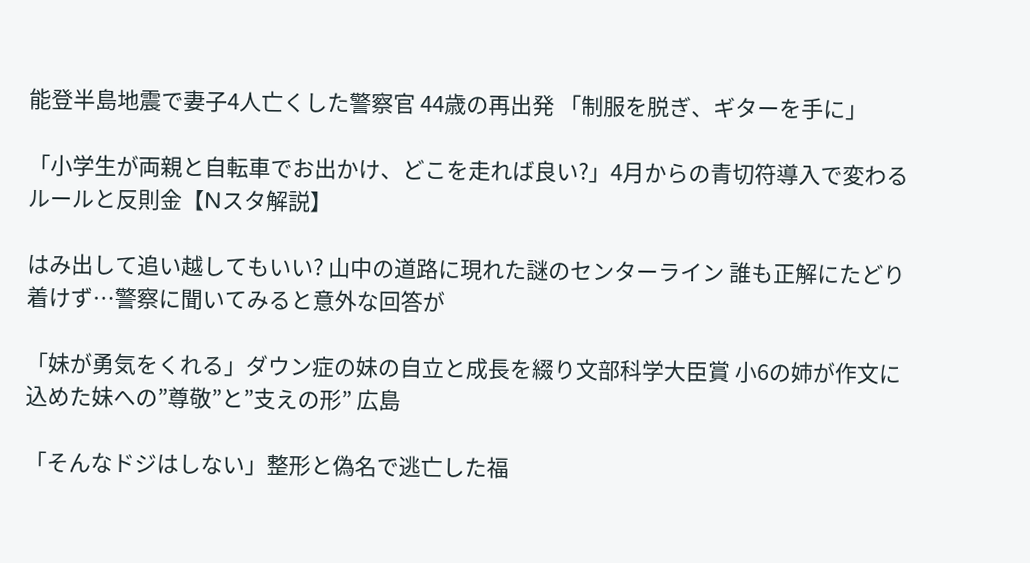能登半島地震で妻子4人亡くした警察官 44歳の再出発 「制服を脱ぎ、ギターを手に」

「小学生が両親と自転車でお出かけ、どこを走れば良い?」4月からの青切符導入で変わるルールと反則金【Nスタ解説】

はみ出して追い越してもいい? 山中の道路に現れた謎のセンターライン 誰も正解にたどり着けず…警察に聞いてみると意外な回答が

「妹が勇気をくれる」ダウン症の妹の自立と成長を綴り文部科学大臣賞 小6の姉が作文に込めた妹への”尊敬”と”支えの形” 広島

「そんなドジはしない」整形と偽名で逃亡した福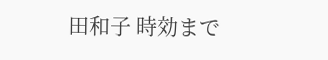田和子 時効まで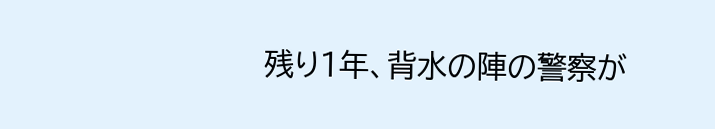残り1年、背水の陣の警察が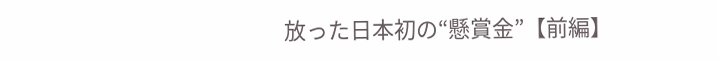放った日本初の“懸賞金”【前編】